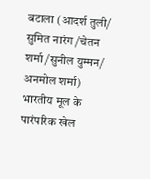बटाला (आदर्श तुली/ सुमित नारंग /चेतन शर्मा /सुनील युम्मन/ अनमोल शर्मा)
भारतीय मूल के पारंपरिक खेल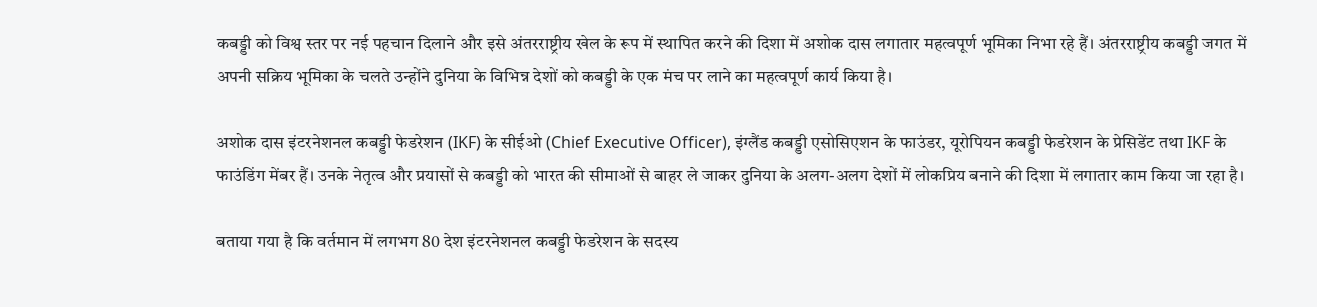कबड्डी को विश्व स्तर पर नई पहचान दिलाने और इसे अंतरराष्ट्रीय खेल के रूप में स्थापित करने की दिशा में अशोक दास लगातार महत्वपूर्ण भूमिका निभा रहे हैं। अंतरराष्ट्रीय कबड्डी जगत में अपनी सक्रिय भूमिका के चलते उन्होंने दुनिया के विभिन्न देशों को कबड्डी के एक मंच पर लाने का महत्वपूर्ण कार्य किया है।

अशोक दास इंटरनेशनल कबड्डी फेडरेशन (IKF) के सीईओ (Chief Executive Officer), इंग्लैंड कबड्डी एसोसिएशन के फाउंडर, यूरोपियन कबड्डी फेडरेशन के प्रेसिडेंट तथा IKF के फाउंडिंग मेंबर हैं। उनके नेतृत्व और प्रयासों से कबड्डी को भारत की सीमाओं से बाहर ले जाकर दुनिया के अलग-अलग देशों में लोकप्रिय बनाने की दिशा में लगातार काम किया जा रहा है।

बताया गया है कि वर्तमान में लगभग 80 देश इंटरनेशनल कबड्डी फेडरेशन के सदस्य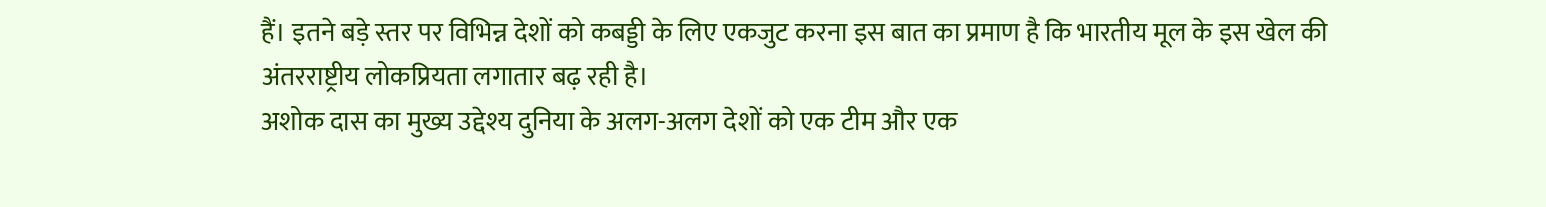हैं। इतने बड़े स्तर पर विभिन्न देशों को कबड्डी के लिए एकजुट करना इस बात का प्रमाण है कि भारतीय मूल के इस खेल की अंतरराष्ट्रीय लोकप्रियता लगातार बढ़ रही है।
अशोक दास का मुख्य उद्देश्य दुनिया के अलग-अलग देशों को एक टीम और एक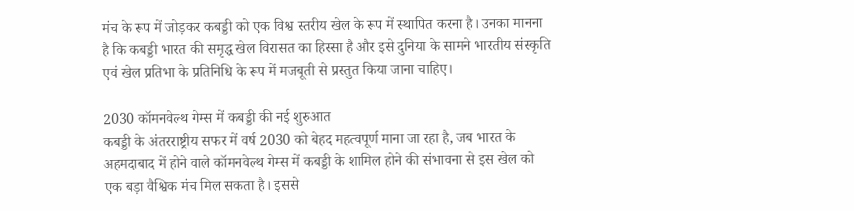मंच के रूप में जोड़कर कबड्डी को एक विश्व स्तरीय खेल के रूप में स्थापित करना है। उनका मानना है कि कबड्डी भारत की समृद्ध खेल विरासत का हिस्सा है और इसे दुनिया के सामने भारतीय संस्कृति एवं खेल प्रतिभा के प्रतिनिधि के रूप में मजबूती से प्रस्तुत किया जाना चाहिए।

2030 कॉमनवेल्थ गेम्स में कबड्डी की नई शुरुआत
कबड्डी के अंतरराष्ट्रीय सफर में वर्ष 2030 को बेहद महत्वपूर्ण माना जा रहा है, जब भारत के अहमदाबाद में होने वाले कॉमनवेल्थ गेम्स में कबड्डी के शामिल होने की संभावना से इस खेल को एक बड़ा वैश्विक मंच मिल सकता है। इससे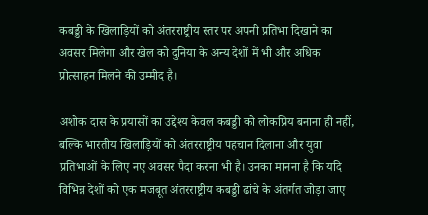कबड्डी के खिलाड़ियों को अंतरराष्ट्रीय स्तर पर अपनी प्रतिभा दिखाने का अवसर मिलेगा और खेल को दुनिया के अन्य देशों में भी और अधिक प्रोत्साहन मिलने की उम्मीद है।

अशोक दास के प्रयासों का उद्देश्य केवल कबड्डी को लोकप्रिय बनाना ही नहीं, बल्कि भारतीय खिलाड़ियों को अंतरराष्ट्रीय पहचान दिलाना और युवा प्रतिभाओं के लिए नए अवसर पैदा करना भी है। उनका मानना है कि यदि विभिन्न देशों को एक मजबूत अंतरराष्ट्रीय कबड्डी ढांचे के अंतर्गत जोड़ा जाए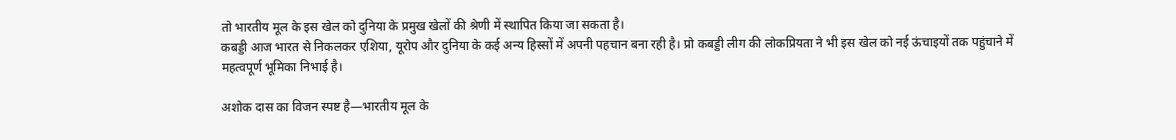तो भारतीय मूल के इस खेल को दुनिया के प्रमुख खेलों की श्रेणी में स्थापित किया जा सकता है।
कबड्डी आज भारत से निकलकर एशिया, यूरोप और दुनिया के कई अन्य हिस्सों में अपनी पहचान बना रही है। प्रो कबड्डी लीग की लोकप्रियता ने भी इस खेल को नई ऊंचाइयों तक पहुंचाने में महत्वपूर्ण भूमिका निभाई है।

अशोक दास का विजन स्पष्ट है—भारतीय मूल के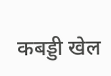कबड्डी खेल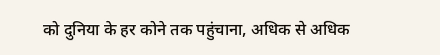को दुनिया के हर कोने तक पहुंचाना, अधिक से अधिक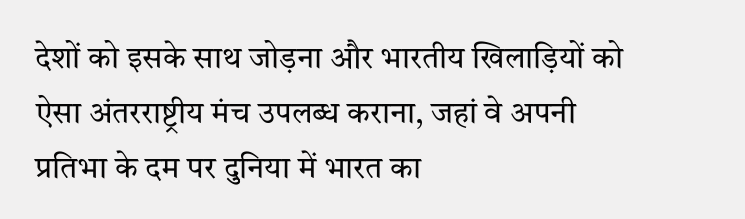देशों को इसके साथ जोड़ना और भारतीय खिलाड़ियों को ऐसा अंतरराष्ट्रीय मंच उपलब्ध कराना, जहां वे अपनी प्रतिभा के दम पर दुनिया में भारत का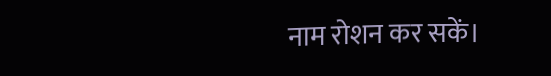नाम रोशन कर सकें।